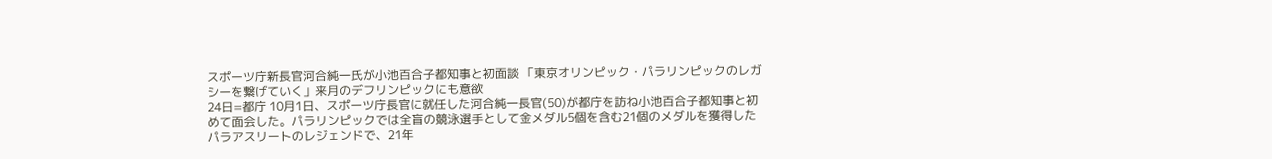スポーツ庁新長官河合純一氏が小池百合子都知事と初面談 「東京オリンピック・パラリンピックのレガシーを繋げていく」来月のデフリンピックにも意欲
24日=都庁 10月1日、スポーツ庁長官に就任した河合純一長官(50)が都庁を訪ね小池百合子都知事と初めて面会した。パラリンピックでは全盲の競泳選手として金メダル5個を含む21個のメダルを獲得したパラアスリートのレジェンドで、21年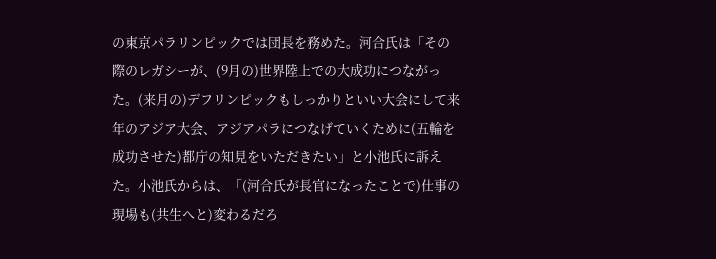の東京パラリンピックでは団長を務めた。河合氏は「その際のレガシーが、(9月の)世界陸上での大成功につながった。(来月の)デフリンピックもしっかりといい大会にして来年のアジア大会、アジアパラにつなげていくために(五輪を成功させた)都庁の知見をいただきたい」と小池氏に訴えた。小池氏からは、「(河合氏が長官になったことで)仕事の現場も(共生へと)変わるだろ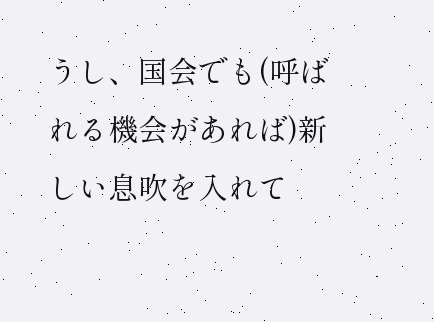うし、国会でも(呼ばれる機会があれば)新しい息吹を入れて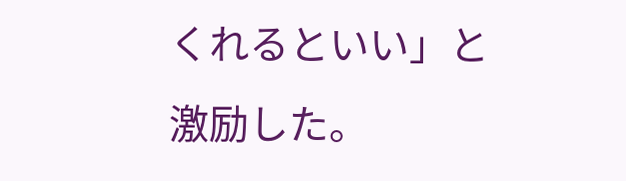くれるといい」と激励した。